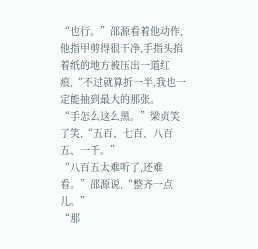“也行。”邵源看着他动作,他指甲剪得很干净,手指头掐着纸的地方被压出一道红痕,“不过就算折一半,我也一定能抽到最大的那张。
“手怎么这么黑。”梁贞笑了笑,“五百、七百、八百五、一千。”
“八百五太难听了,还难看。”邵源说,“整齐一点儿。”
“那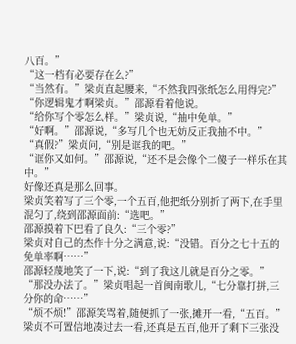八百。”
“这一档有必要存在么?”
“当然有。”梁贞直起腰来,“不然我四张纸怎么用得完?”
“你逻辑鬼才啊梁贞。”邵源看着他说。
“给你写个零怎么样。”梁贞说,“抽中免单。”
“好啊。”邵源说,“多写几个也无妨反正我抽不中。”
“真假?”梁贞问,“别是诓我的吧。”
“诓你又如何。”邵源说,“还不是会像个二傻子一样乐在其中。”
好像还真是那么回事。
梁贞笑着写了三个零,一个五百,他把纸分别折了两下,在手里混匀了,绕到邵源面前:“选吧。”
邵源摸着下巴看了良久:“三个零?”
梁贞对自己的杰作十分之满意,说:“没错。百分之七十五的免单率啊……”
邵源轻蔑地笑了一下,说:“到了我这儿就是百分之零。”
“那没办法了。”梁贞唱起一首闽南歌儿,“七分靠打拼,三分你的命……”
“烦不烦!”邵源笑骂着,随便抓了一张,摊开一看,“五百。”
梁贞不可置信地凑过去一看,还真是五百,他开了剩下三张没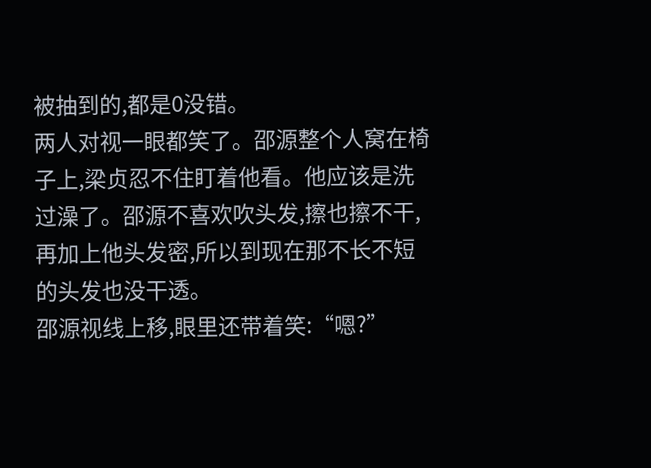被抽到的,都是0没错。
两人对视一眼都笑了。邵源整个人窝在椅子上,梁贞忍不住盯着他看。他应该是洗过澡了。邵源不喜欢吹头发,擦也擦不干,再加上他头发密,所以到现在那不长不短的头发也没干透。
邵源视线上移,眼里还带着笑:“嗯?”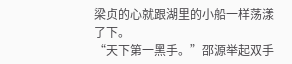梁贞的心就跟湖里的小船一样荡漾了下。
“天下第一黑手。”邵源举起双手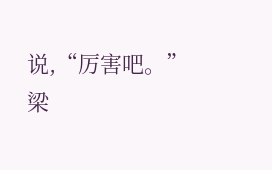说,“厉害吧。”
梁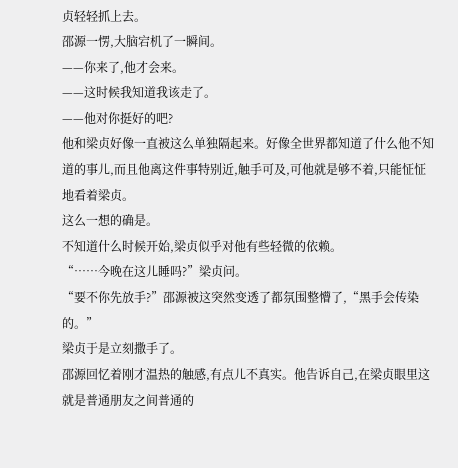贞轻轻抓上去。
邵源一愣,大脑宕机了一瞬间。
——你来了,他才会来。
——这时候我知道我该走了。
——他对你挺好的吧?
他和梁贞好像一直被这么单独隔起来。好像全世界都知道了什么他不知道的事儿,而且他离这件事特别近,触手可及,可他就是够不着,只能怔怔地看着梁贞。
这么一想的确是。
不知道什么时候开始,梁贞似乎对他有些轻微的依赖。
“……今晚在这儿睡吗?”梁贞问。
“要不你先放手?”邵源被这突然变透了都氛围整懵了,“黑手会传染的。”
梁贞于是立刻撒手了。
邵源回忆着刚才温热的触感,有点儿不真实。他告诉自己,在梁贞眼里这就是普通朋友之间普通的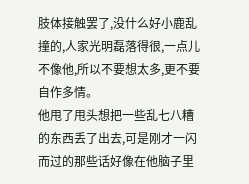肢体接触罢了,没什么好小鹿乱撞的,人家光明磊落得很,一点儿不像他,所以不要想太多,更不要自作多情。
他甩了甩头想把一些乱七八糟的东西丢了出去,可是刚才一闪而过的那些话好像在他脑子里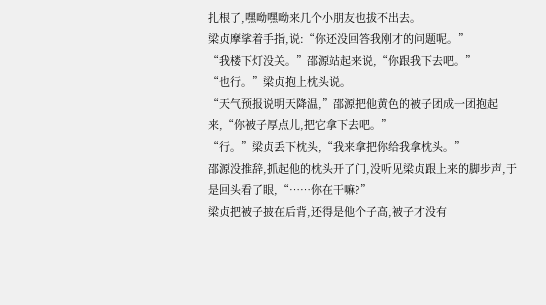扎根了,嘿呦嘿呦来几个小朋友也拔不出去。
梁贞摩挲着手指,说:“你还没回答我刚才的问题呢。”
“我楼下灯没关。”邵源站起来说,“你跟我下去吧。”
“也行。”梁贞抱上枕头说。
“天气预报说明天降温,”邵源把他黄色的被子团成一团抱起来,“你被子厚点儿,把它拿下去吧。”
“行。”梁贞丢下枕头,“我来拿把你给我拿枕头。”
邵源没推辞,抓起他的枕头开了门,没听见梁贞跟上来的脚步声,于是回头看了眼,“……你在干嘛?”
梁贞把被子披在后背,还得是他个子高,被子才没有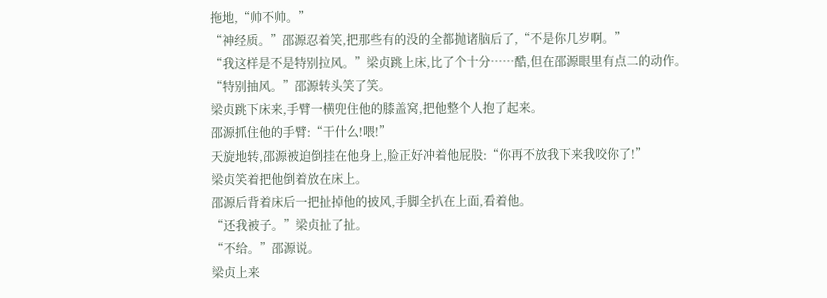拖地,“帅不帅。”
“神经质。”邵源忍着笑,把那些有的没的全都抛诸脑后了,“不是你几岁啊。”
“我这样是不是特别拉风。”梁贞跳上床,比了个十分……酷,但在邵源眼里有点二的动作。
“特别抽风。”邵源转头笑了笑。
梁贞跳下床来,手臂一横兜住他的膝盖窝,把他整个人抱了起来。
邵源抓住他的手臂:“干什么!喂!”
天旋地转,邵源被迫倒挂在他身上,脸正好冲着他屁股:“你再不放我下来我咬你了!”
梁贞笑着把他倒着放在床上。
邵源后背着床后一把扯掉他的披风,手脚全扒在上面,看着他。
“还我被子。”梁贞扯了扯。
“不给。”邵源说。
梁贞上来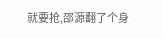就要抢,邵源翻了个身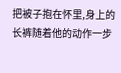把被子抱在怀里,身上的长裤随着他的动作一步